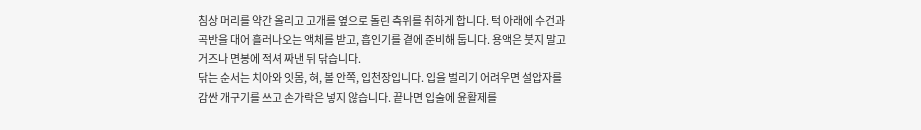침상 머리를 약간 올리고 고개를 옆으로 돌린 측위를 취하게 합니다. 턱 아래에 수건과 곡반을 대어 흘러나오는 액체를 받고, 흡인기를 곁에 준비해 둡니다. 용액은 붓지 말고 거즈나 면봉에 적셔 짜낸 뒤 닦습니다.
닦는 순서는 치아와 잇몸, 혀, 볼 안쪽, 입천장입니다. 입을 벌리기 어려우면 설압자를 감싼 개구기를 쓰고 손가락은 넣지 않습니다. 끝나면 입술에 윤활제를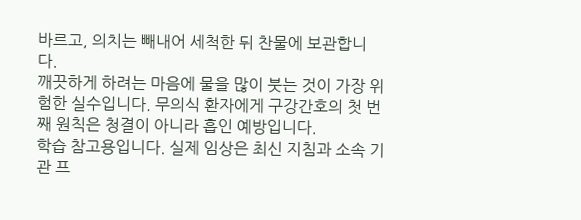바르고, 의치는 빼내어 세척한 뒤 찬물에 보관합니다.
깨끗하게 하려는 마음에 물을 많이 붓는 것이 가장 위험한 실수입니다. 무의식 환자에게 구강간호의 첫 번째 원칙은 청결이 아니라 흡인 예방입니다.
학습 참고용입니다. 실제 임상은 최신 지침과 소속 기관 프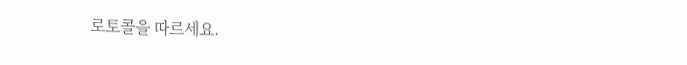로토콜을 따르세요.